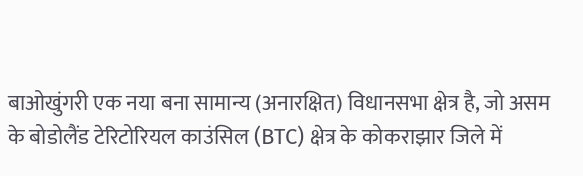बाओखुंगरी एक नया बना सामान्य (अनारक्षित) विधानसभा क्षेत्र है, जो असम के बोडोलैंड टेरिटोरियल काउंसिल (BTC) क्षेत्र के कोकराझार जिले में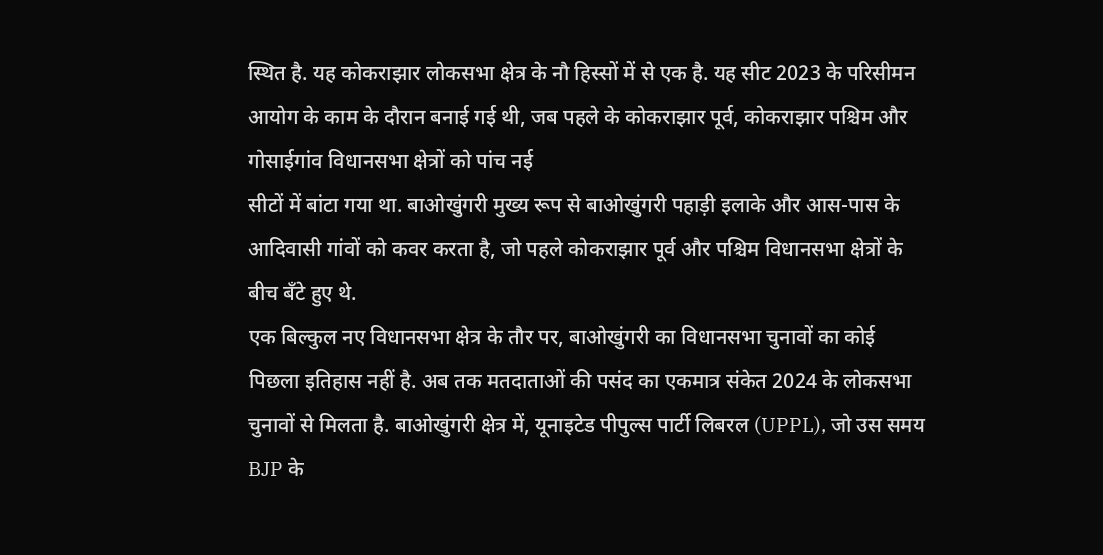स्थित है. यह कोकराझार लोकसभा क्षेत्र के नौ हिस्सों में से एक है. यह सीट 2023 के परिसीमन आयोग के काम के दौरान बनाई गई थी, जब पहले के कोकराझार पूर्व, कोकराझार पश्चिम और गोसाईगांव विधानसभा क्षेत्रों को पांच नई
सीटों में बांटा गया था. बाओखुंगरी मुख्य रूप से बाओखुंगरी पहाड़ी इलाके और आस-पास के आदिवासी गांवों को कवर करता है, जो पहले कोकराझार पूर्व और पश्चिम विधानसभा क्षेत्रों के बीच बँटे हुए थे.
एक बिल्कुल नए विधानसभा क्षेत्र के तौर पर, बाओखुंगरी का विधानसभा चुनावों का कोई पिछला इतिहास नहीं है. अब तक मतदाताओं की पसंद का एकमात्र संकेत 2024 के लोकसभा चुनावों से मिलता है. बाओखुंगरी क्षेत्र में, यूनाइटेड पीपुल्स पार्टी लिबरल (UPPL), जो उस समय BJP के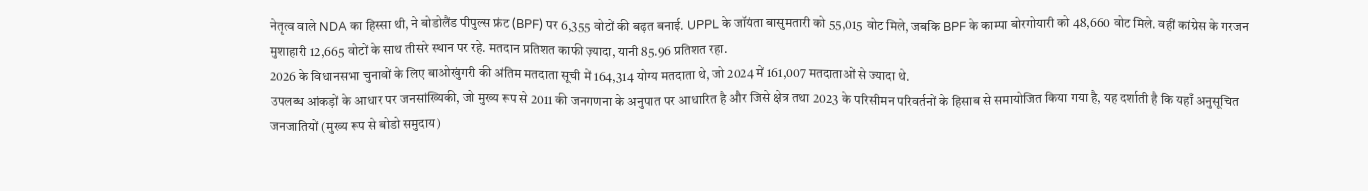नेतृत्व वाले NDA का हिस्सा थी, ने बोडोलैंड पीपुल्स फ्रंट (BPF) पर 6,355 वोटों की बढ़त बनाई. UPPL के जॉयंता बासुमतारी को 55,015 वोट मिले, जबकि BPF के काम्पा बोरगोयारी को 48,660 वोट मिले. वहीं कांग्रेस के गरजन मुशाहारी 12,665 वोटों के साथ तीसरे स्थान पर रहे. मतदान प्रतिशत काफी ज़्यादा, यानी 85.96 प्रतिशत रहा.
2026 के विधानसभा चुनावों के लिए बाओखुंगरी की अंतिम मतदाता सूची में 164,314 योग्य मतदाता थे, जो 2024 में 161,007 मतदाताओं से ज्यादा थे.
उपलब्ध आंकड़ों के आधार पर जनसांख्यिकी, जो मुख्य रूप से 2011 की जनगणना के अनुपात पर आधारित है और जिसे क्षेत्र तथा 2023 के परिसीमन परिवर्तनों के हिसाब से समायोजित किया गया है, यह दर्शाती है कि यहाँ अनुसूचित जनजातियों (मुख्य रूप से बोडो समुदाय)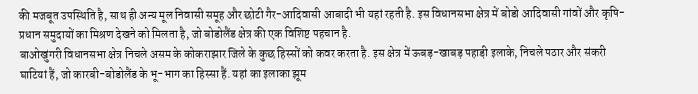की मजबूत उपस्थिति है, साथ ही अन्य मूल निवासी समूह और छोटी गैर-आदिवासी आबादी भी यहां रहती है. इस विधानसभा क्षेत्र में बोडो आदिवासी गांवों और कृषि-प्रधान समुदायों का मिश्रण देखने को मिलता है, जो बोडोलैंड क्षेत्र की एक विशिष्ट पहचान है.
बाओखुंगरी विधानसभा क्षेत्र निचले असम के कोकराझार जिले के कुछ हिस्सों को कवर करता है. इस क्षेत्र में ऊबड़-खाबड़ पहाड़ी इलाके, निचले पठार और संकरी घाटियां हैं, जो कारबी-बोडोलैंड के भू-भाग का हिस्सा हैं. यहां का इलाका झूम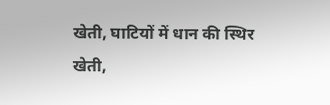खेती, घाटियों में धान की स्थिर खेती,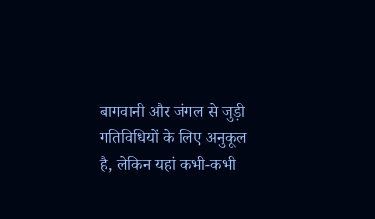बागवानी और जंगल से जुड़ी गतिविधियों के लिए अनुकूल है, लेकिन यहां कभी-कभी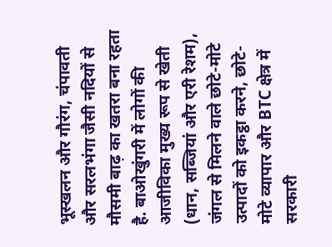भूस्खलन और गौरंग, चंपावती और सरलभंगा जैसी नदियों से मौसमी बाढ़ का खतरा बना रहता है. बाओखुंगरी में लोगों की आजीविका मुख्य रूप से खेती (धान, सब्जियां और एरी रेशम), जंगल से मिलने वाले छोटे-मोटे उत्पादों को इकट्ठा करने, छोटे-मोटे व्यापार और BTC क्षेत्र में सरकारी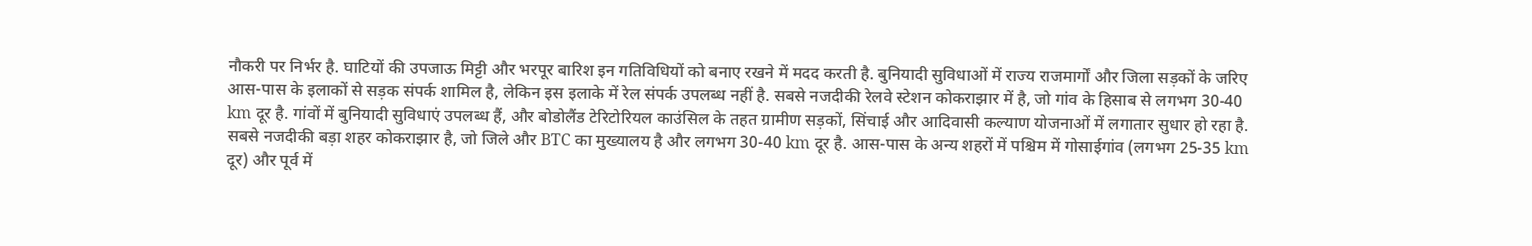नौकरी पर निर्भर है. घाटियों की उपजाऊ मिट्टी और भरपूर बारिश इन गतिविधियों को बनाए रखने में मदद करती है. बुनियादी सुविधाओं में राज्य राजमार्गों और जिला सड़कों के जरिए आस-पास के इलाकों से सड़क संपर्क शामिल है, लेकिन इस इलाके में रेल संपर्क उपलब्ध नहीं है. सबसे नजदीकी रेलवे स्टेशन कोकराझार में है, जो गांव के हिसाब से लगभग 30-40 km दूर है. गांवों में बुनियादी सुविधाएं उपलब्ध हैं, और बोडोलैंड टेरिटोरियल काउंसिल के तहत ग्रामीण सड़कों, सिंचाई और आदिवासी कल्याण योजनाओं में लगातार सुधार हो रहा है.
सबसे नजदीकी बड़ा शहर कोकराझार है, जो जिले और BTC का मुख्यालय है और लगभग 30-40 km दूर है. आस-पास के अन्य शहरों में पश्चिम में गोसाईगांव (लगभग 25-35 km दूर) और पूर्व में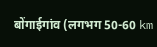बोंगाईगांव (लगभग 50-60 km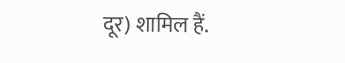दूर) शामिल हैं.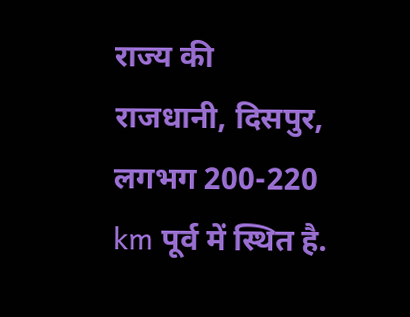राज्य की राजधानी, दिसपुर, लगभग 200-220 km पूर्व में स्थित है.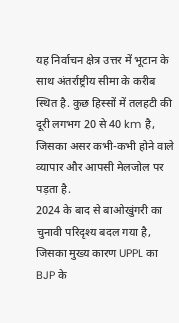यह निर्वाचन क्षेत्र उत्तर में भूटान के साथ अंतर्राष्ट्रीय सीमा के करीब स्थित है. कुछ हिस्सों में तलहटी की दूरी लगभग 20 से 40 km है, जिसका असर कभी-कभी होने वाले व्यापार और आपसी मेलजोल पर पड़ता है.
2024 के बाद से बाओखुंगरी का चुनावी परिदृश्य बदल गया है, जिसका मुख्य कारण UPPL का BJP के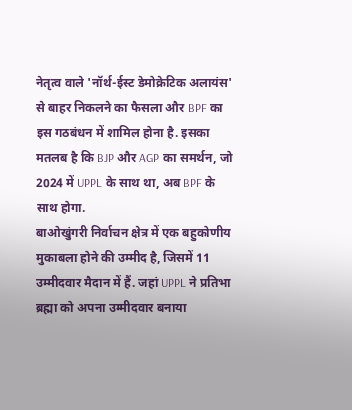नेतृत्व वाले 'नॉर्थ-ईस्ट डेमोक्रेटिक अलायंस' से बाहर निकलने का फैसला और BPF का इस गठबंधन में शामिल होना है. इसका मतलब है कि BJP और AGP का समर्थन, जो 2024 में UPPL के साथ था, अब BPF के साथ होगा.
बाओखुंगरी निर्वाचन क्षेत्र में एक बहुकोणीय मुकाबला होने की उम्मीद है, जिसमें 11 उम्मीदवार मैदान में हैं. जहां UPPL ने प्रतिभा ब्रह्मा को अपना उम्मीदवार बनाया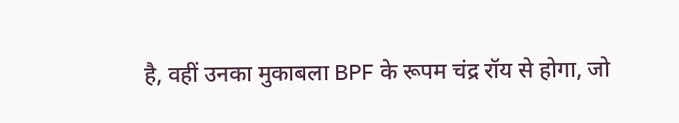है, वहीं उनका मुकाबला BPF के रूपम चंद्र रॉय से होगा, जो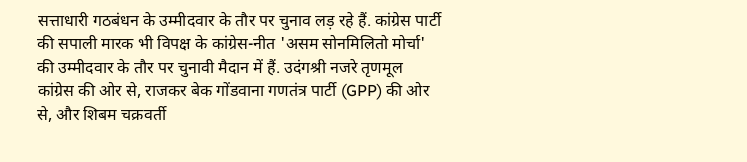सत्ताधारी गठबंधन के उम्मीदवार के तौर पर चुनाव लड़ रहे हैं. कांग्रेस पार्टी की सपाली मारक भी विपक्ष के कांग्रेस-नीत 'असम सोनमिलितो मोर्चा' की उम्मीदवार के तौर पर चुनावी मैदान में हैं. उदंगश्री नजरे तृणमूल कांग्रेस की ओर से, राजकर बेक गोंडवाना गणतंत्र पार्टी (GPP) की ओर से, और शिबम चक्रवर्ती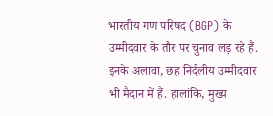भारतीय गण परिषद (BGP) के उम्मीदवार के तौर पर चुनाव लड़ रहे हैं. इनके अलावा, छह निर्दलीय उम्मीदवार भी मैदान में हैं. हालांकि, मुख्य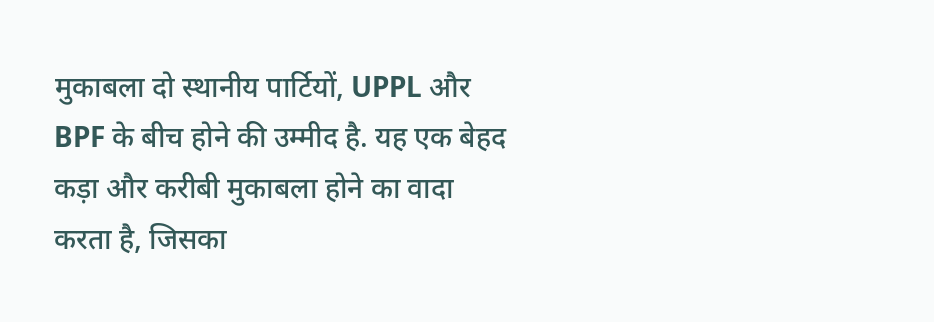मुकाबला दो स्थानीय पार्टियों, UPPL और BPF के बीच होने की उम्मीद है. यह एक बेहद कड़ा और करीबी मुकाबला होने का वादा करता है, जिसका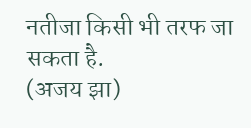नतीजा किसी भी तरफ जा सकता है.
(अजय झा)